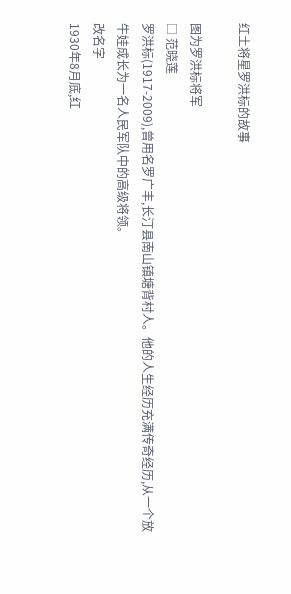红土将星罗洪标的故事

图为罗洪标将军
□ 范晓莲
罗洪标(1917-2009),曾用名罗广丰,长汀县南山镇塘背村人。他的人生经历充满传奇经历,从一个放牛娃成长为一名人民军队中的高级将领。
改名字
1930年8月底,红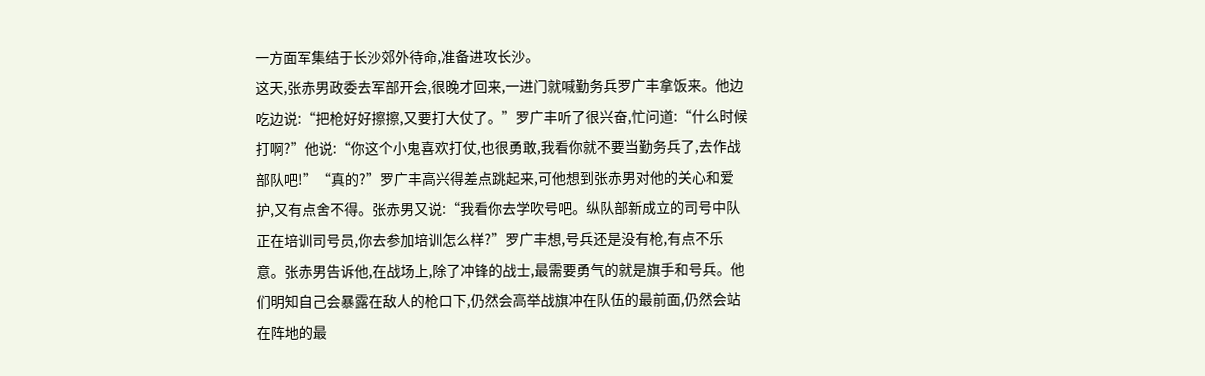一方面军集结于长沙郊外待命,准备进攻长沙。
这天,张赤男政委去军部开会,很晚才回来,一进门就喊勤务兵罗广丰拿饭来。他边吃边说:“把枪好好擦擦,又要打大仗了。”罗广丰听了很兴奋,忙问道:“什么时候打啊?”他说:“你这个小鬼喜欢打仗,也很勇敢,我看你就不要当勤务兵了,去作战部队吧!”“真的?”罗广丰高兴得差点跳起来,可他想到张赤男对他的关心和爱护,又有点舍不得。张赤男又说:“我看你去学吹号吧。纵队部新成立的司号中队正在培训司号员,你去参加培训怎么样?”罗广丰想,号兵还是没有枪,有点不乐意。张赤男告诉他,在战场上,除了冲锋的战士,最需要勇气的就是旗手和号兵。他们明知自己会暴露在敌人的枪口下,仍然会高举战旗冲在队伍的最前面,仍然会站在阵地的最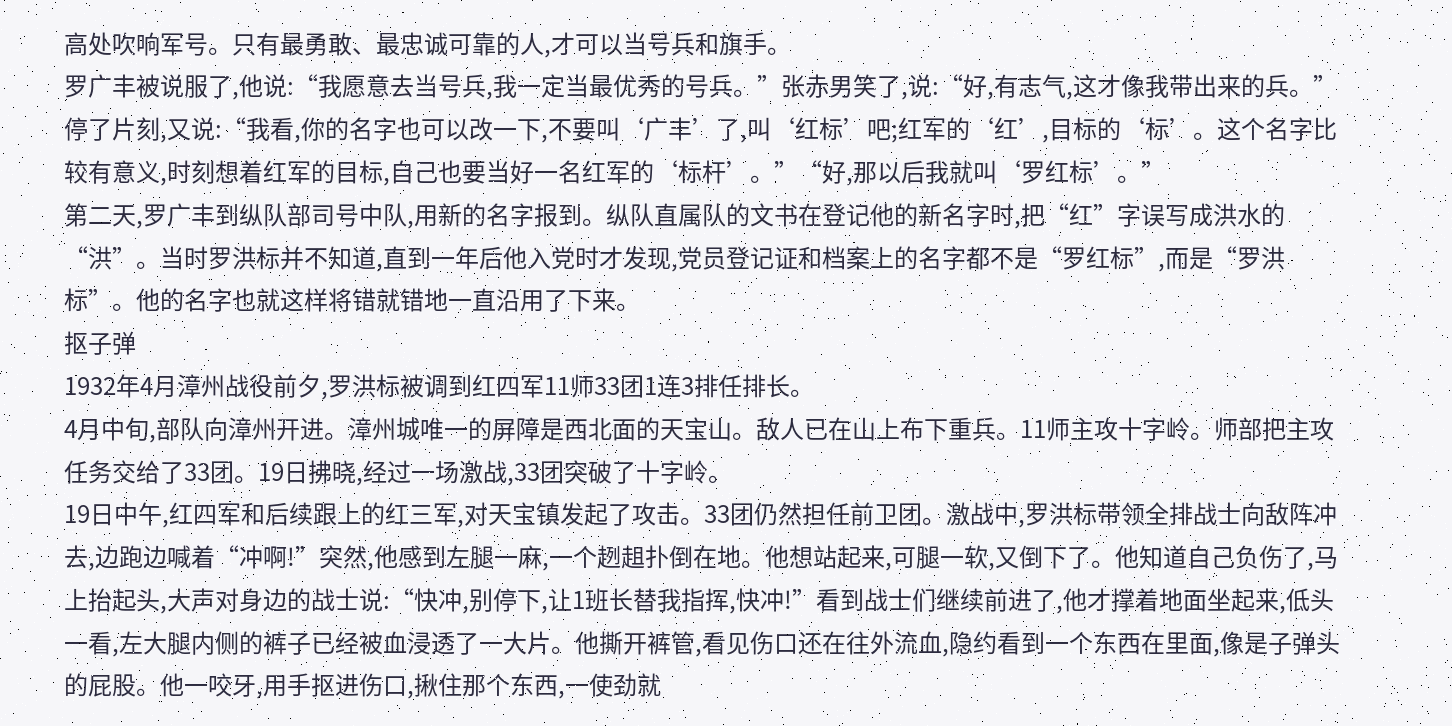高处吹响军号。只有最勇敢、最忠诚可靠的人,才可以当号兵和旗手。
罗广丰被说服了,他说:“我愿意去当号兵,我一定当最优秀的号兵。”张赤男笑了,说:“好,有志气,这才像我带出来的兵。”停了片刻,又说:“我看,你的名字也可以改一下,不要叫‘广丰’了,叫‘红标’吧;红军的‘红’,目标的‘标’。这个名字比较有意义,时刻想着红军的目标,自己也要当好一名红军的‘标杆’。”“好,那以后我就叫‘罗红标’。”
第二天,罗广丰到纵队部司号中队,用新的名字报到。纵队直属队的文书在登记他的新名字时,把“红”字误写成洪水的“洪”。当时罗洪标并不知道,直到一年后他入党时才发现,党员登记证和档案上的名字都不是“罗红标”,而是“罗洪标”。他的名字也就这样将错就错地一直沿用了下来。
抠子弹
1932年4月漳州战役前夕,罗洪标被调到红四军11师33团1连3排任排长。
4月中旬,部队向漳州开进。漳州城唯一的屏障是西北面的天宝山。敌人已在山上布下重兵。11师主攻十字岭。师部把主攻任务交给了33团。19日拂晓,经过一场激战,33团突破了十字岭。
19日中午,红四军和后续跟上的红三军,对天宝镇发起了攻击。33团仍然担任前卫团。激战中,罗洪标带领全排战士向敌阵冲去,边跑边喊着“冲啊!”突然,他感到左腿一麻,一个趔趄扑倒在地。他想站起来,可腿一软,又倒下了。他知道自己负伤了,马上抬起头,大声对身边的战士说:“快冲,别停下,让1班长替我指挥,快冲!”看到战士们继续前进了,他才撑着地面坐起来,低头一看,左大腿内侧的裤子已经被血浸透了一大片。他撕开裤管,看见伤口还在往外流血,隐约看到一个东西在里面,像是子弹头的屁股。他一咬牙,用手抠进伤口,揪住那个东西,一使劲就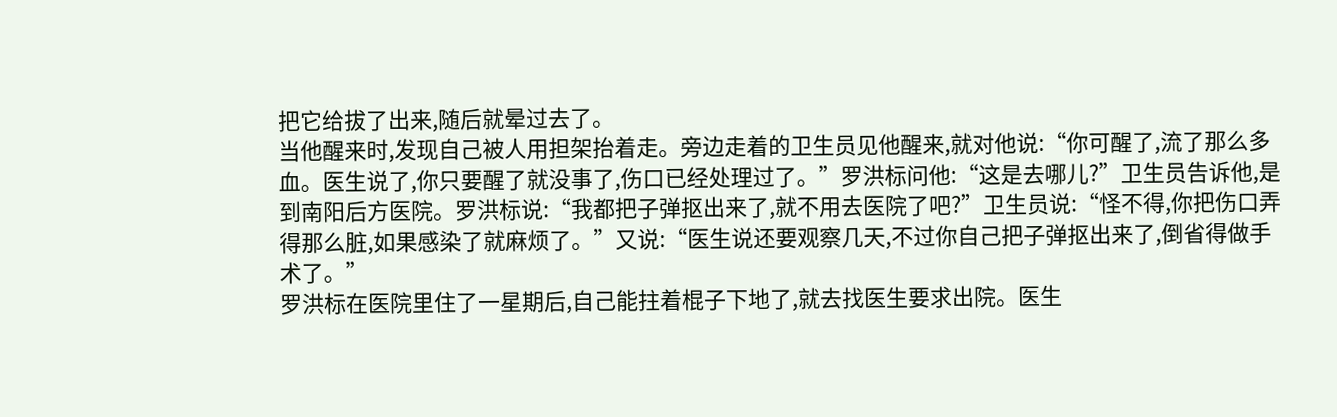把它给拔了出来,随后就晕过去了。
当他醒来时,发现自己被人用担架抬着走。旁边走着的卫生员见他醒来,就对他说:“你可醒了,流了那么多血。医生说了,你只要醒了就没事了,伤口已经处理过了。”罗洪标问他:“这是去哪儿?”卫生员告诉他,是到南阳后方医院。罗洪标说:“我都把子弹抠出来了,就不用去医院了吧?”卫生员说:“怪不得,你把伤口弄得那么脏,如果感染了就麻烦了。”又说:“医生说还要观察几天,不过你自己把子弹抠出来了,倒省得做手术了。”
罗洪标在医院里住了一星期后,自己能拄着棍子下地了,就去找医生要求出院。医生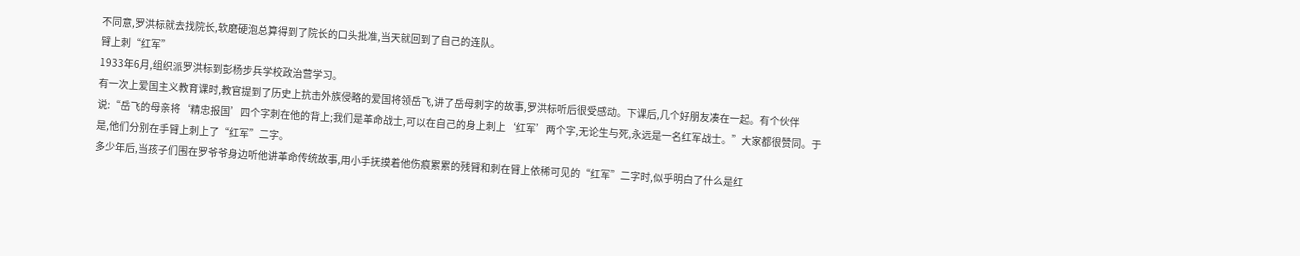不同意,罗洪标就去找院长,软磨硬泡总算得到了院长的口头批准,当天就回到了自己的连队。
臂上刺“红军”
1933年6月,组织派罗洪标到彭杨步兵学校政治营学习。
有一次上爱国主义教育课时,教官提到了历史上抗击外族侵略的爱国将领岳飞,讲了岳母刺字的故事,罗洪标听后很受感动。下课后,几个好朋友凑在一起。有个伙伴说:“岳飞的母亲将‘精忠报国’四个字刺在他的背上;我们是革命战士,可以在自己的身上刺上‘红军’两个字,无论生与死,永远是一名红军战士。”大家都很赞同。于是,他们分别在手臂上刺上了“红军”二字。
多少年后,当孩子们围在罗爷爷身边听他讲革命传统故事,用小手抚摸着他伤痕累累的残臂和刺在臂上依稀可见的“红军”二字时,似乎明白了什么是红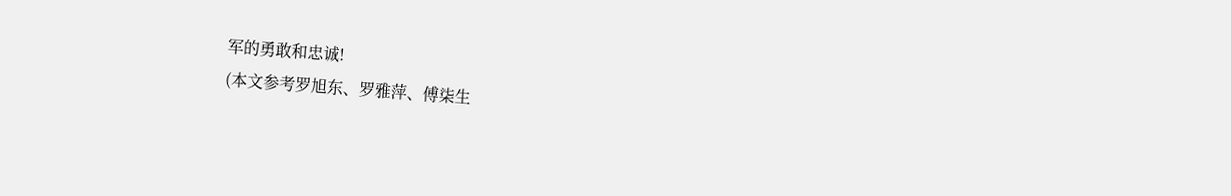军的勇敢和忠诚!
(本文参考罗旭东、罗雅萍、傅柒生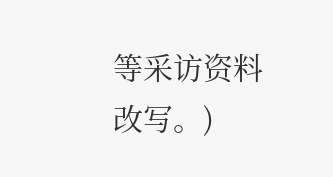等采访资料改写。)